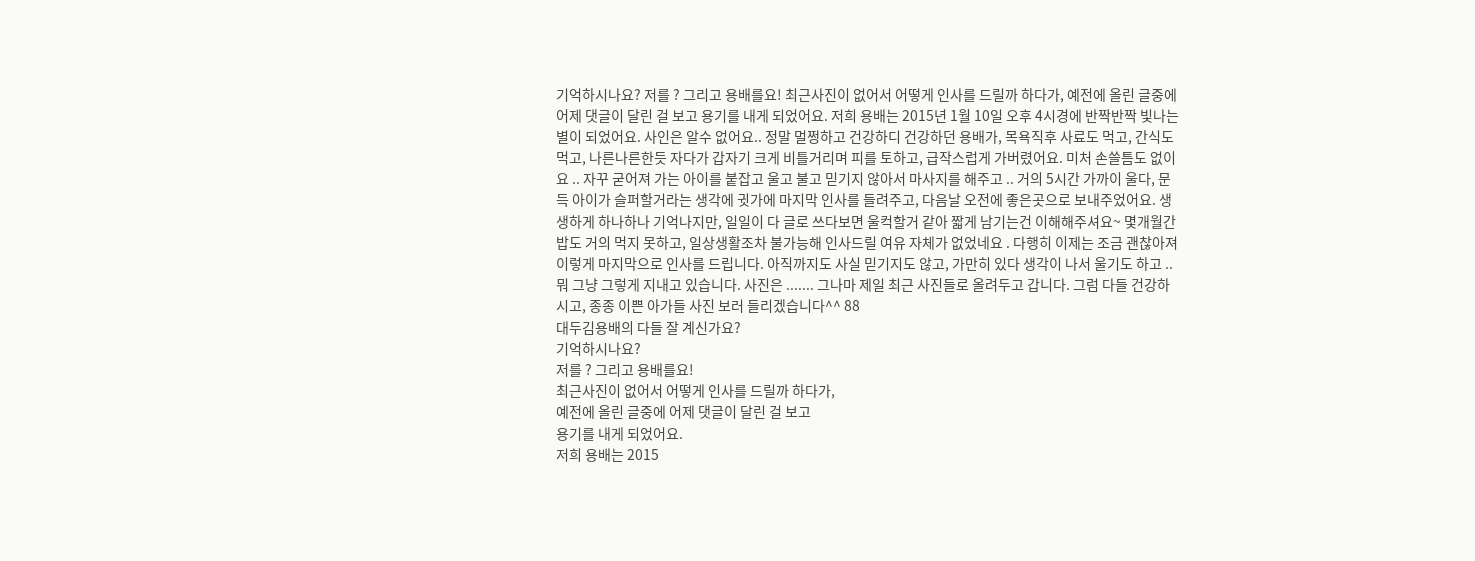기억하시나요? 저를 ? 그리고 용배를요! 최근사진이 없어서 어떻게 인사를 드릴까 하다가, 예전에 올린 글중에 어제 댓글이 달린 걸 보고 용기를 내게 되었어요. 저희 용배는 2015년 1월 10일 오후 4시경에 반짝반짝 빛나는 별이 되었어요. 사인은 알수 없어요.. 정말 멀쩡하고 건강하디 건강하던 용배가, 목욕직후 사료도 먹고, 간식도 먹고, 나른나른한듯 자다가 갑자기 크게 비틀거리며 피를 토하고, 급작스럽게 가버렸어요. 미처 손쓸틈도 없이요 .. 자꾸 굳어져 가는 아이를 붙잡고 울고 불고 믿기지 않아서 마사지를 해주고 .. 거의 5시간 가까이 울다, 문득 아이가 슬퍼할거라는 생각에 귓가에 마지막 인사를 들려주고, 다음날 오전에 좋은곳으로 보내주었어요. 생생하게 하나하나 기억나지만, 일일이 다 글로 쓰다보면 울컥할거 같아 짧게 남기는건 이해해주셔요~ 몇개월간 밥도 거의 먹지 못하고, 일상생활조차 불가능해 인사드릴 여유 자체가 없었네요 . 다행히 이제는 조금 괜찮아져 이렇게 마지막으로 인사를 드립니다. 아직까지도 사실 믿기지도 않고, 가만히 있다 생각이 나서 울기도 하고 .. 뭐 그냥 그렇게 지내고 있습니다. 사진은 ....... 그나마 제일 최근 사진들로 올려두고 갑니다. 그럼 다들 건강하시고, 종종 이쁜 아가들 사진 보러 들리겠습니다^^ 88
대두김용배의 다들 잘 계신가요?
기억하시나요?
저를 ? 그리고 용배를요!
최근사진이 없어서 어떻게 인사를 드릴까 하다가,
예전에 올린 글중에 어제 댓글이 달린 걸 보고
용기를 내게 되었어요.
저희 용배는 2015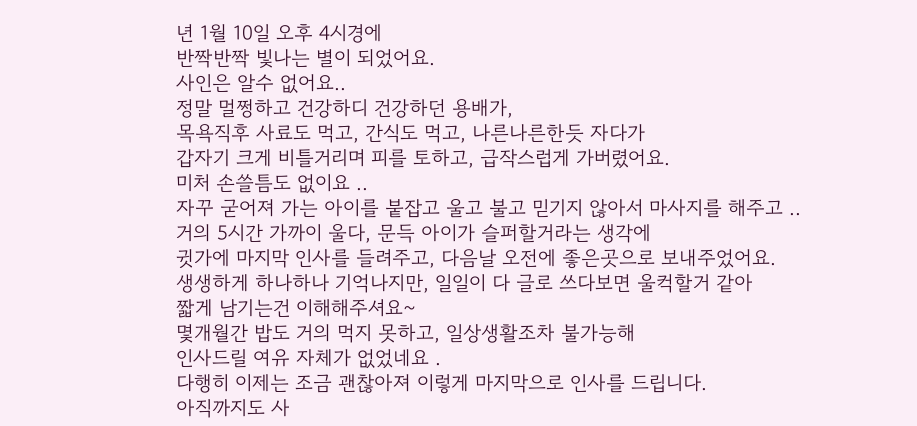년 1월 10일 오후 4시경에
반짝반짝 빛나는 별이 되었어요.
사인은 알수 없어요..
정말 멀쩡하고 건강하디 건강하던 용배가,
목욕직후 사료도 먹고, 간식도 먹고, 나른나른한듯 자다가
갑자기 크게 비틀거리며 피를 토하고, 급작스럽게 가버렸어요.
미처 손쓸틈도 없이요 ..
자꾸 굳어져 가는 아이를 붙잡고 울고 불고 믿기지 않아서 마사지를 해주고 ..
거의 5시간 가까이 울다, 문득 아이가 슬퍼할거라는 생각에
귓가에 마지막 인사를 들려주고, 다음날 오전에 좋은곳으로 보내주었어요.
생생하게 하나하나 기억나지만, 일일이 다 글로 쓰다보면 울컥할거 같아
짧게 남기는건 이해해주셔요~
몇개월간 밥도 거의 먹지 못하고, 일상생활조차 불가능해
인사드릴 여유 자체가 없었네요 .
다행히 이제는 조금 괜찮아져 이렇게 마지막으로 인사를 드립니다.
아직까지도 사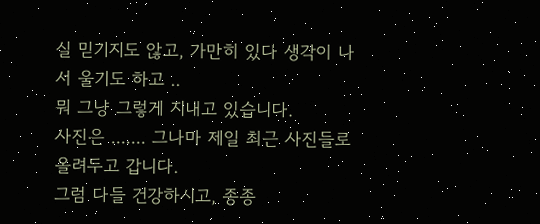실 믿기지도 않고, 가만히 있다 생각이 나서 울기도 하고 ..
뭐 그냥 그렇게 지내고 있습니다.
사진은 ....... 그나마 제일 최근 사진들로 올려두고 갑니다.
그럼 다들 건강하시고, 종종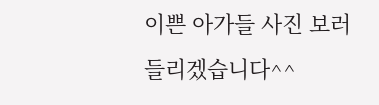이쁜 아가들 사진 보러 들리겠습니다^^